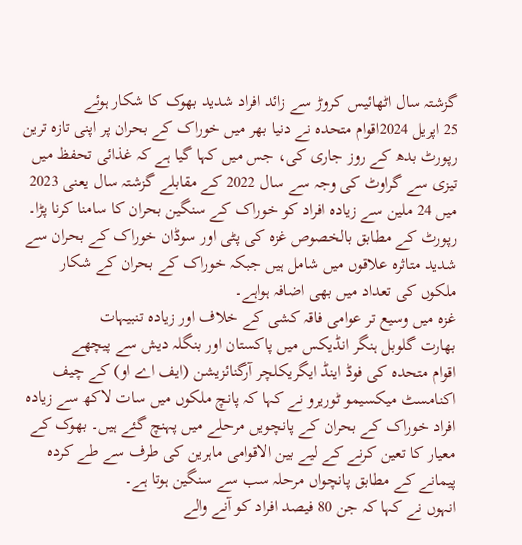گزشتہ سال اٹھائیس کروڑ سے زائد افراد شدید بھوک کا شکار ہوئے
25 اپریل 2024اقوام متحدہ نے دنیا بھر میں خوراک کے بحران پر اپنی تازہ ترین رپورٹ بدھ کے روز جاری کی، جس میں کہا گیا ہے کہ غذائی تحفظ میں تیزی سے گراوٹ کی وجہ سے سال 2022 کے مقابلے گزشتہ سال یعنی 2023 میں 24 ملین سے زیادہ افراد کو خوراک کے سنگین بحران کا سامنا کرنا پڑا۔ رپورٹ کے مطابق بالخصوص غزہ کی پٹی اور سوڈان خوراک کے بحران سے شدید متاثرہ علاقوں میں شامل ہیں جبکہ خوراک کے بحران کے شکار ملکوں کی تعداد میں بھی اضافہ ہواہے۔
غزہ میں وسیع تر عوامی فاقہ کشی کے خلاف اور زیادہ تنبیہات
بھارت گلوبل ہنگر انڈیکس میں پاکستان اور بنگلہ دیش سے پیچھے
اقوام متحدہ کی فوڈ اینڈ ایگریکلچر آرگنائزیشن (ایف اے او) کے چیف اکنامسٹ میکسیمو ٹوریرو نے کہا کہ پانچ ملکوں میں سات لاکھ سے زیادہ افراد خوراک کے بحران کے پانچویں مرحلے میں پہنچ گئے ہیں۔ بھوک کے معیار کا تعین کرنے کے لیے بین الاقوامی ماہرین کی طرف سے طے کردہ پیمانے کے مطابق پانچواں مرحلہ سب سے سنگین ہوتا ہے۔
انہوں نے کہا کہ جن 80 فیصد افراد کو آنے والے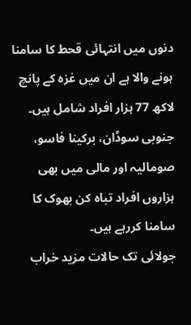دنوں میں انتہائی قحط کا سامنا ہونے والا ہے ان میں غزہ کے پانچ لاکھ 77 ہزار افراد شامل ہیں۔ جنوبی سوڈان، برکینا فاسو، صومالیہ اور مالی میں بھی ہزاروں افراد تباہ کن بھوک کا سامنا کررہے ہیں۔
جولائی تک حالات مزید خراب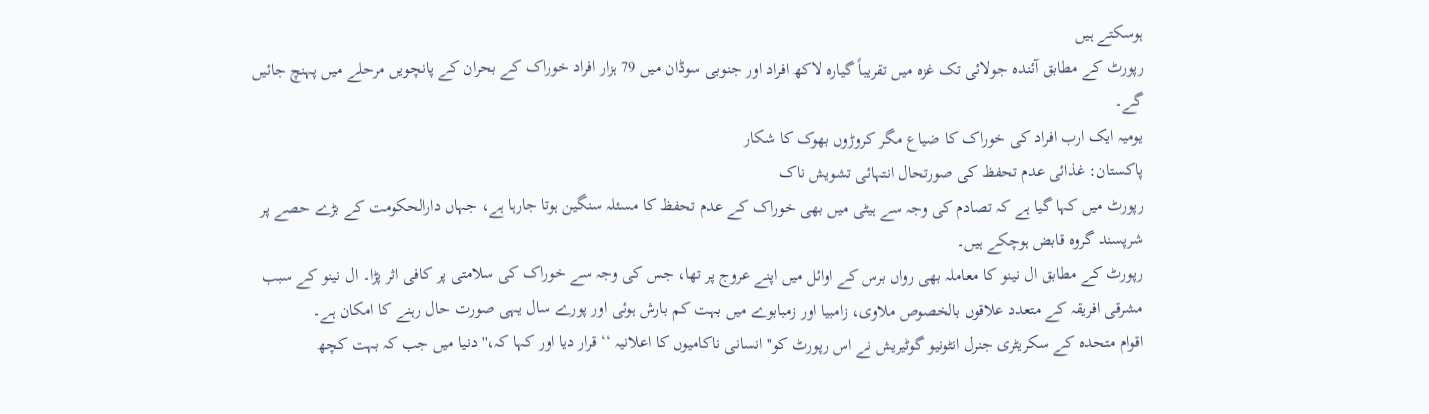ہوسکتے ہیں
رپورٹ کے مطابق آئندہ جولائی تک غزہ میں تقریباً گیارہ لاکھ افراد اور جنوبی سوڈان میں 79 ہزار افراد خوراک کے بحران کے پانچویں مرحلے میں پہنچ جائیں گے۔
یومیہ ایک ارب افراد کی خوراک کا ضیاع مگر کروڑوں بھوک کا شکار
پاکستان: غذائی عدم تحفظ کی صورتحال انتہائی تشویش ناک
رپورٹ میں کہا گیا ہے کہ تصادم کی وجہ سے ہیٹی میں بھی خوراک کے عدم تحفظ کا مسئلہ سنگین ہوتا جارہا ہے، جہاں دارالحکومت کے بڑے حصے پر شرپسند گروہ قابض ہوچکے ہیں۔
رپورٹ کے مطابق ال نینو کا معاملہ بھی رواں برس کے اوائل میں اپنے عروج پر تھا، جس کی وجہ سے خوراک کی سلامتی پر کافی اثر پڑا۔ ال نینو کے سبب مشرقی افریقہ کے متعدد علاقوں بالخصوص ملاوی، زامبیا اور زمبابوے میں بہت کم بارش ہوئی اور پورے سال یہی صورت حال رہنے کا امکان ہے۔
اقوام متحدہ کے سکریٹری جنرل انٹونیو گوٹیریش نے اس رپورٹ کو''انسانی ناکامیوں کا اعلانیہ ‘‘ قرار دیا اور کہا کہ،'' دنیا میں جب کہ بہت کچھ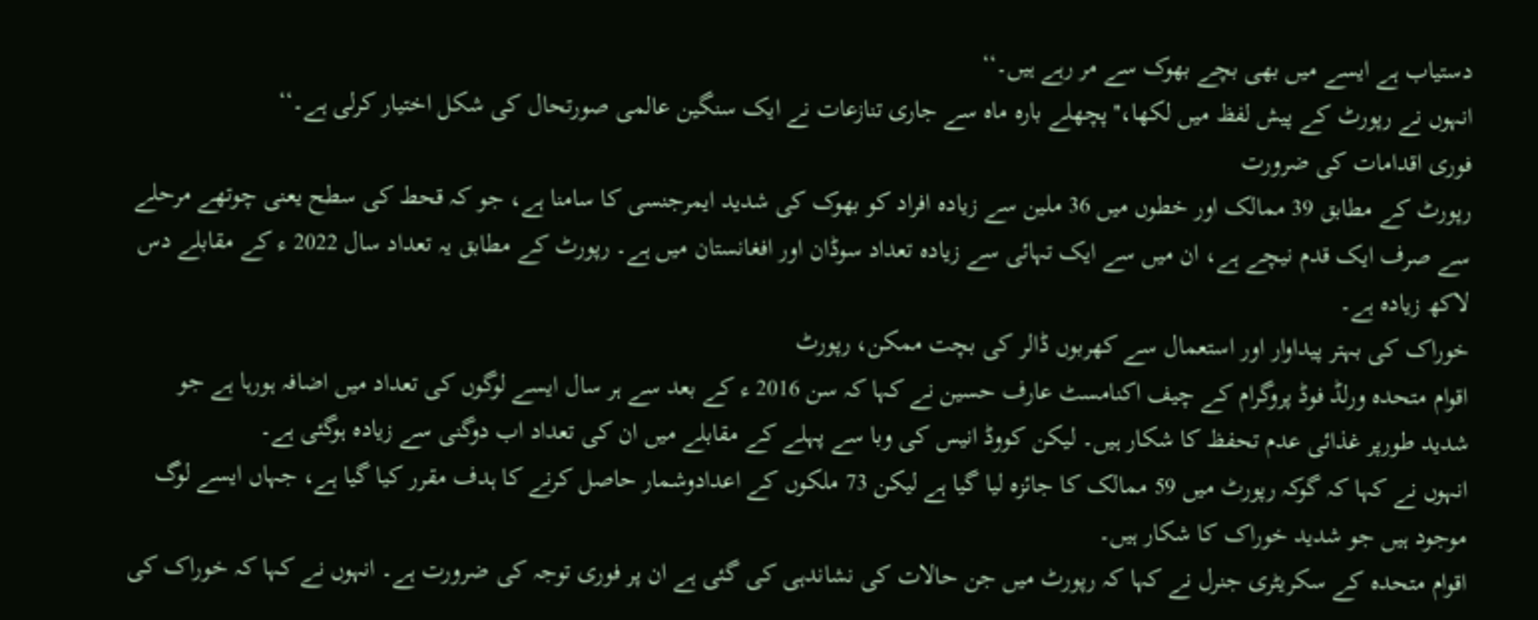دستیاب ہے ایسے میں بھی بچے بھوک سے مر رہے ہیں۔‘‘
انہوں نے رپورٹ کے پیش لفظ میں لکھا،''پچھلے بارہ ماہ سے جاری تنازعات نے ایک سنگین عالمی صورتحال کی شکل اختیار کرلی ہے۔‘‘
فوری اقدامات کی ضرورت
رپورٹ کے مطابق 39 ممالک اور خطوں میں 36 ملین سے زیادہ افراد کو بھوک کی شدید ایمرجنسی کا سامنا ہے، جو کہ قحط کی سطح یعنی چوتھے مرحلے سے صرف ایک قدم نیچے ہے، ان میں سے ایک تہائی سے زیادہ تعداد سوڈان اور افغانستان میں ہے۔ رپورٹ کے مطابق یہ تعداد سال 2022 ء کے مقابلے دس لاکھ زیادہ ہے۔
خوراک کی بہتر پیداوار اور استعمال سے کھربوں ڈالر کی بچت ممکن، رپورٹ
اقوام متحدہ ورلڈ فوڈ پروگرام کے چیف اکنامسٹ عارف حسین نے کہا کہ سن 2016 ء کے بعد سے ہر سال ایسے لوگوں کی تعداد میں اضافہ ہورہا ہے جو شدید طورپر غذائی عدم تحفظ کا شکار ہیں۔ لیکن کووڈ انیس کی وبا سے پہلے کے مقابلے میں ان کی تعداد اب دوگنی سے زیادہ ہوگئی ہے۔
انہوں نے کہا کہ گوکہ رپورٹ میں 59 ممالک کا جائزہ لیا گیا ہے لیکن 73 ملکوں کے اعدادوشمار حاصل کرنے کا ہدف مقرر کیا گیا ہے، جہاں ایسے لوگ موجود ہیں جو شدید خوراک کا شکار ہیں۔
اقوام متحدہ کے سکریٹری جنرل نے کہا کہ رپورٹ میں جن حالات کی نشاندہی کی گئی ہے ان پر فوری توجہ کی ضرورت ہے۔ انہوں نے کہا کہ خوراک کی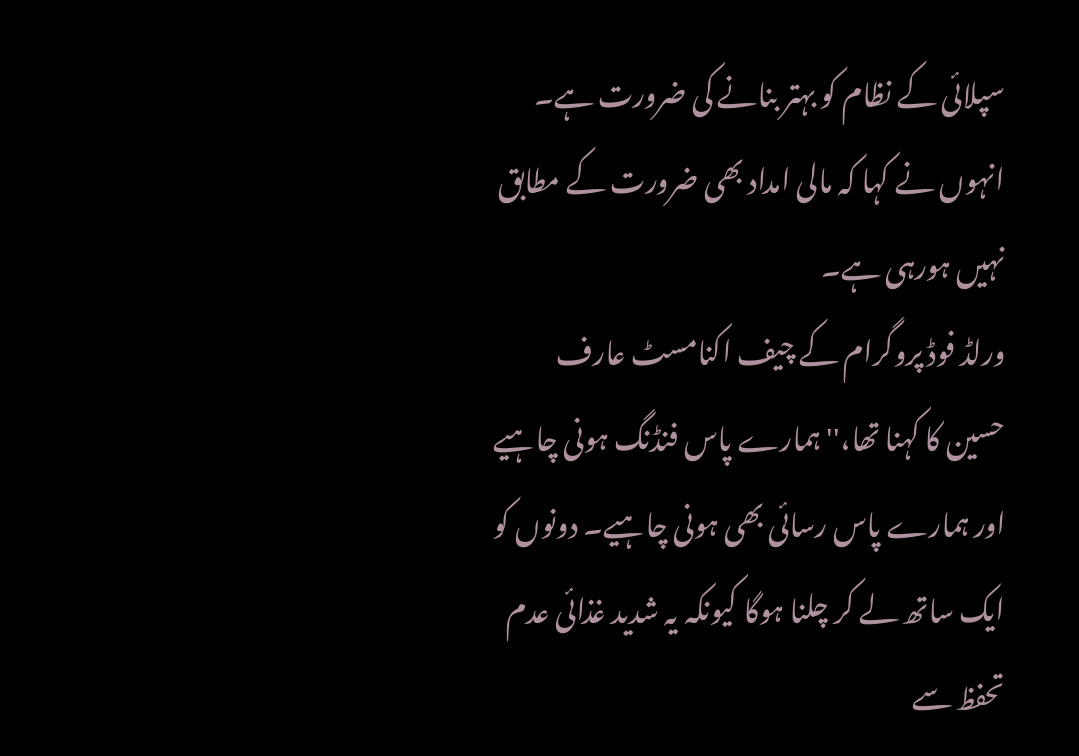سپلائی کے نظام کو بہتر بنانے کی ضرورت ہے۔ انہوں نے کہا کہ مالی امداد بھی ضرورت کے مطابق نہیں ہورہی ہے۔
ورلڈ فوڈ پروگرام کے چیف اکنامسٹ عارف حسین کا کہنا تھا،''ہمارے پاس فنڈنگ ہونی چاہیے اور ہمارے پاس رسائی بھی ہونی چاہیے۔ دونوں کو ایک ساتھ لے کر چلنا ہوگا کیونکہ یہ شدید غذائی عدم تحفظ سے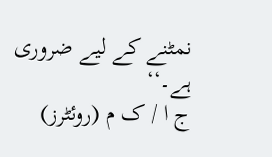نمٹنے کے لیے ضروری ہے۔‘‘
ج ا / ک م (روئٹرز)